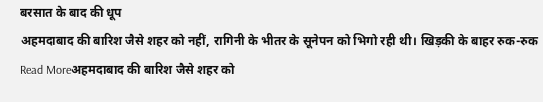बरसात के बाद की धूप
अहमदाबाद की बारिश जैसे शहर को नहीं, रागिनी के भीतर के सूनेपन को भिगो रही थी। खिड़की के बाहर रुक-रुक
Read Moreअहमदाबाद की बारिश जैसे शहर को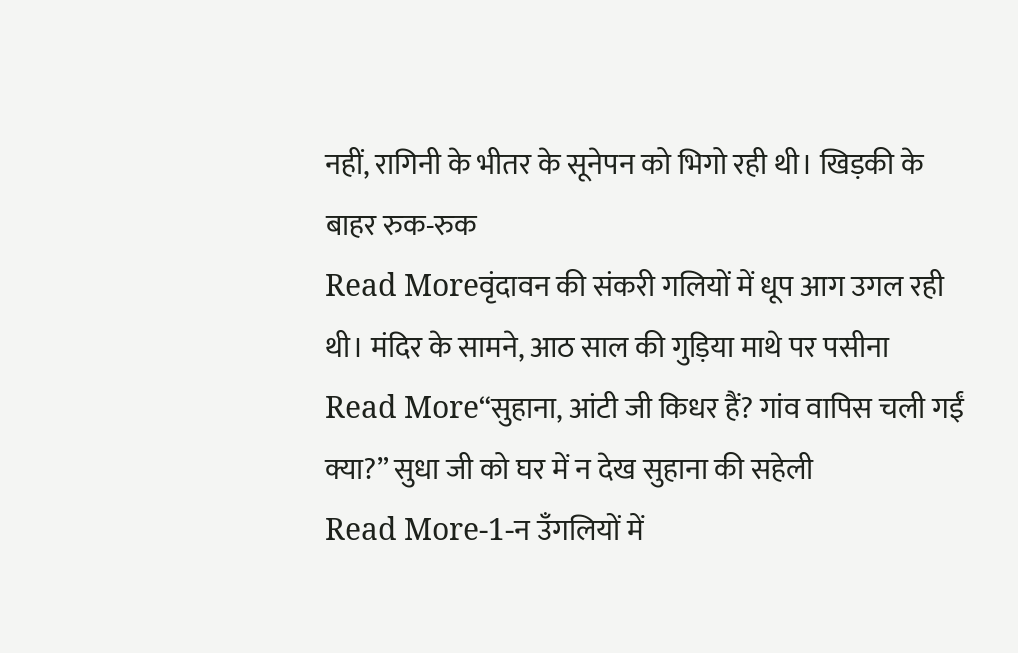नहीं, रागिनी के भीतर के सूनेपन को भिगो रही थी। खिड़की के बाहर रुक-रुक
Read Moreवृंदावन की संकरी गलियों में धूप आग उगल रही थी। मंदिर के सामने, आठ साल की गुड़िया माथे पर पसीना
Read More“सुहाना, आंटी जी किधर हैं? गांव वापिस चली गईं क्या?” सुधा जी को घर में न देख सुहाना की सहेली
Read More-1-न उँगलियों में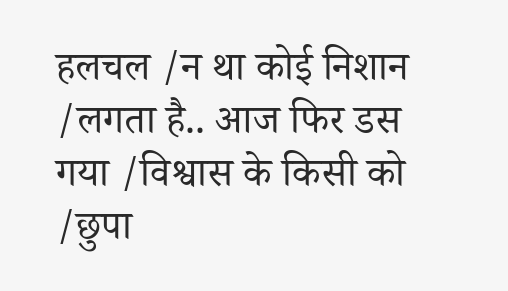हलचल /न था कोई निशान /लगता है.. आज फिर डस गया /विश्वास के किसी को /छुपा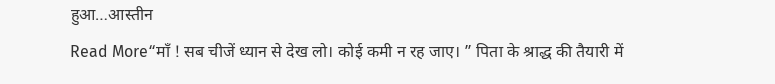हुआ…आस्तीन
Read More“माँ ! सब चीजें ध्यान से देख लो। कोई कमी न रह जाए। ” पिता के श्राद्ध की तैयारी में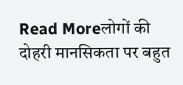Read Moreलोगों की दोहरी मानसिकता पर बहुत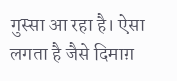गुस्सा आ रहा है। ऐसा लगता है जैसे दिमाग़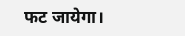फट जायेगा।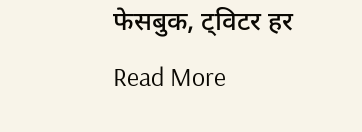फेसबुक, ट्विटर हर
Read More